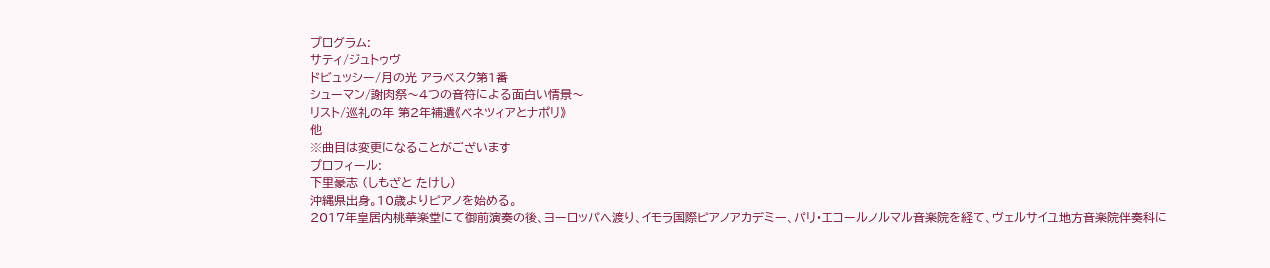プログラム:
サティ/ジュトゥヴ
ドビュッシー/月の光 アラベスク第1番
シューマン/謝肉祭〜4つの音符による面白い情景〜
リスト/巡礼の年 第2年補遺《ベネツィアとナポリ》
他
※曲目は変更になることがございます
プロフィール:
下里豪志 (しもざと たけし)
沖縄県出身。10歳よりピアノを始める。
2017年皇居内桃華楽堂にて御前演奏の後、ヨーロッパへ渡り、イモラ国際ピアノアカデミー、パリ・エコールノルマル音楽院を経て、ヴェルサイユ地方音楽院伴奏科に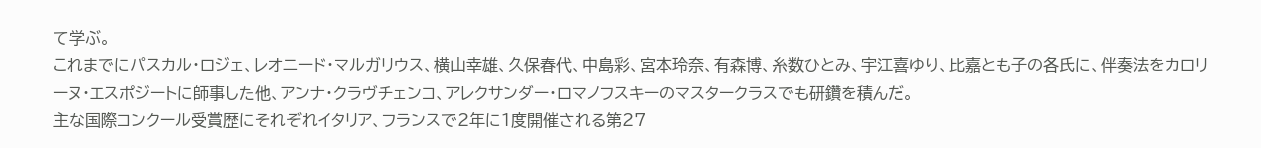て学ぶ。
これまでにパスカル・ロジェ、レオニード・マルガリウス、横山幸雄、久保春代、中島彩、宮本玲奈、有森博、糸数ひとみ、宇江喜ゆり、比嘉とも子の各氏に、伴奏法をカロリーヌ・エスポジートに師事した他、アンナ・クラヴチェンコ、アレクサンダー・ロマノフスキーのマスタークラスでも研鑽を積んだ。
主な国際コンクール受賞歴にそれぞれイタリア、フランスで2年に1度開催される第27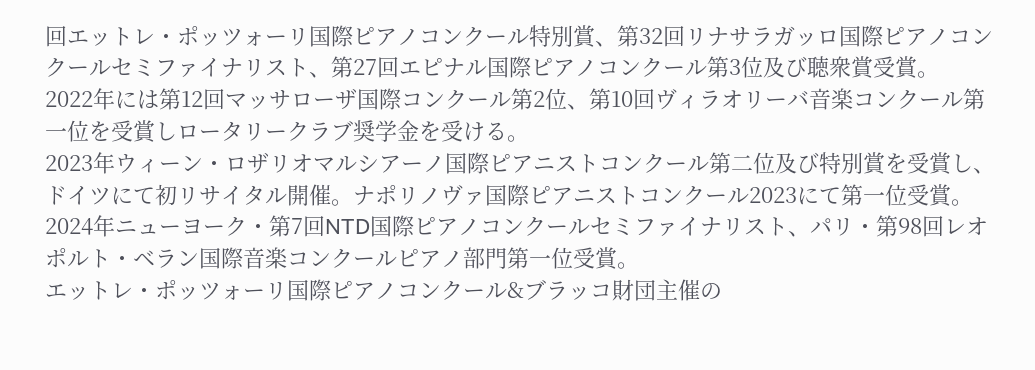回エットレ・ポッツォーリ国際ピアノコンクール特別賞、第32回リナサラガッロ国際ピアノコンクールセミファイナリスト、第27回エピナル国際ピアノコンクール第3位及び聴衆賞受賞。
2022年には第12回マッサローザ国際コンクール第2位、第10回ヴィラオリーバ音楽コンクール第一位を受賞しロータリークラブ奨学金を受ける。
2023年ウィーン・ロザリオマルシアーノ国際ピアニストコンクール第二位及び特別賞を受賞し、ドイツにて初リサイタル開催。ナポリノヴァ国際ピアニストコンクール2023にて第一位受賞。
2024年ニューヨーク・第7回NTD国際ピアノコンクールセミファイナリスト、パリ・第98回レオポルト・ベラン国際音楽コンクールピアノ部門第一位受賞。
エットレ・ポッツォーリ国際ピアノコンクール&ブラッコ財団主催の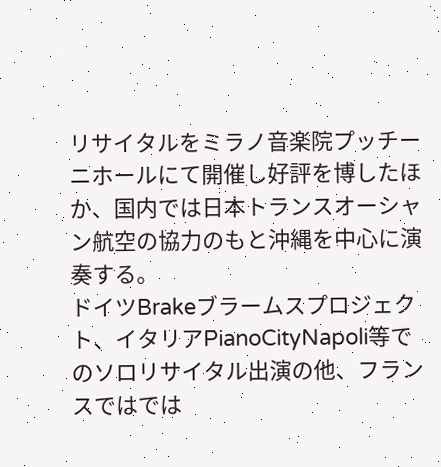リサイタルをミラノ音楽院プッチーニホールにて開催し好評を博したほか、国内では日本トランスオーシャン航空の協力のもと沖縄を中心に演奏する。
ドイツBrakeブラームスプロジェクト、イタリアPianoCityNapoli等でのソロリサイタル出演の他、フランスではでは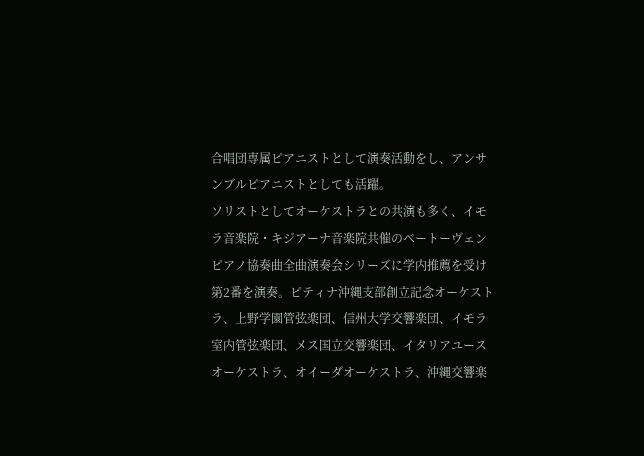合唱団専属ピアニストとして演奏活動をし、アンサンブルピアニストとしても活躍。
ソリストとしてオーケストラとの共演も多く、イモラ音楽院・キジアーナ音楽院共催のベートーヴェンピアノ協奏曲全曲演奏会シリーズに学内推薦を受け第2番を演奏。ピティナ沖縄支部創立記念オーケストラ、上野学園管弦楽団、信州大学交響楽団、イモラ室内管弦楽団、メス国立交響楽団、イタリアユースオーケストラ、オイーダオーケストラ、沖縄交響楽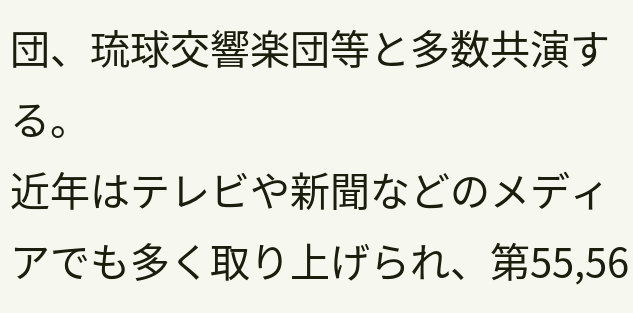団、琉球交響楽団等と多数共演する。
近年はテレビや新聞などのメディアでも多く取り上げられ、第55,56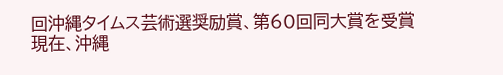回沖縄タイムス芸術選奨励賞、第60回同大賞を受賞
現在、沖縄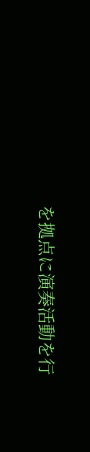を拠点に演奏活動を行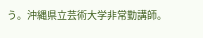う。沖縄県立芸術大学非常勤講師。